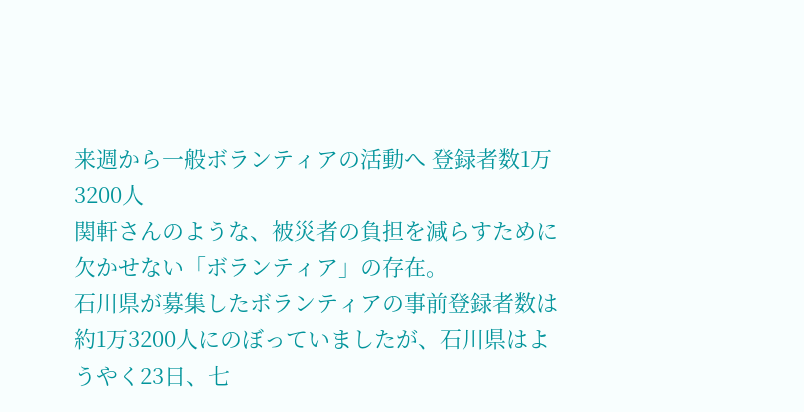来週から一般ボランティアの活動へ 登録者数1万3200人
関軒さんのような、被災者の負担を減らすために欠かせない「ボランティア」の存在。
石川県が募集したボランティアの事前登録者数は約1万3200人にのぼっていましたが、石川県はようやく23日、七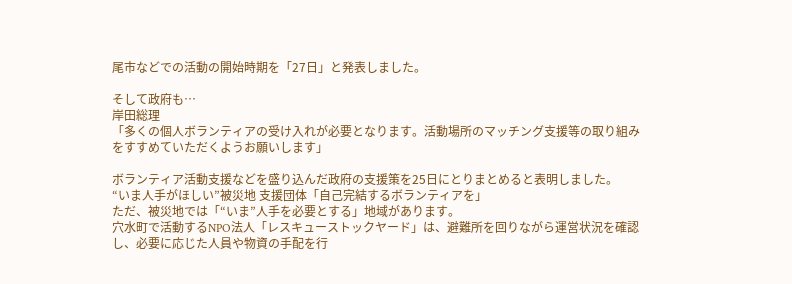尾市などでの活動の開始時期を「27日」と発表しました。

そして政府も…
岸田総理
「多くの個人ボランティアの受け入れが必要となります。活動場所のマッチング支援等の取り組みをすすめていただくようお願いします」

ボランティア活動支援などを盛り込んだ政府の支援策を25日にとりまとめると表明しました。
“いま人手がほしい”被災地 支援団体「自己完結するボランティアを」
ただ、被災地では「“いま”人手を必要とする」地域があります。
穴水町で活動するNPO法人「レスキューストックヤード」は、避難所を回りながら運営状況を確認し、必要に応じた人員や物資の手配を行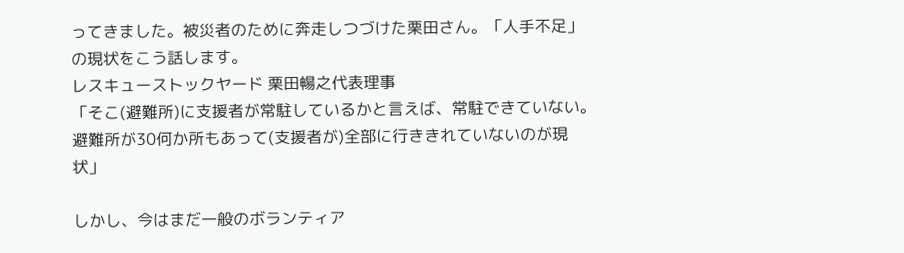ってきました。被災者のために奔走しつづけた栗田さん。「人手不足」の現状をこう話します。
レスキューストックヤード 栗田暢之代表理事
「そこ(避難所)に支援者が常駐しているかと言えば、常駐できていない。避難所が30何か所もあって(支援者が)全部に行ききれていないのが現状」

しかし、今はまだ一般のボランティア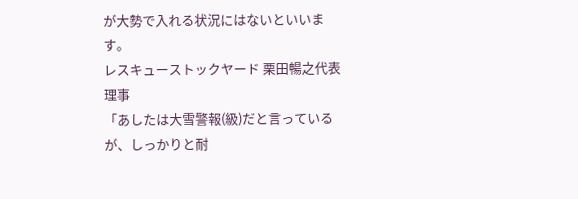が大勢で入れる状況にはないといいます。
レスキューストックヤード 栗田暢之代表理事
「あしたは大雪警報(級)だと言っているが、しっかりと耐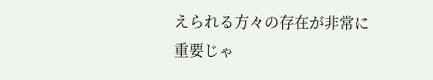えられる方々の存在が非常に重要じゃ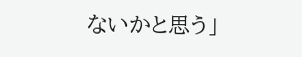ないかと思う」